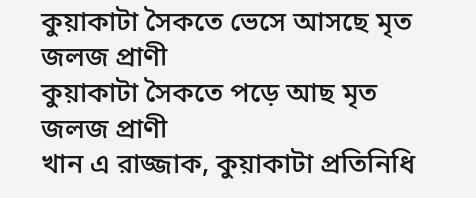কুয়াকাটা সৈকতে ভেসে আসছে মৃত জলজ প্রাণী
কুয়াকাটা সৈকতে পড়ে আছ মৃত জলজ প্রাণী
খান এ রাজ্জাক, কুয়াকাটা প্রতিনিধি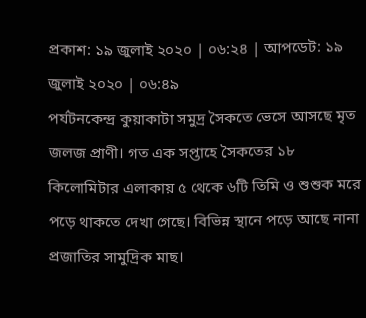প্রকাশ: ১৯ জুলাই ২০২০ | ০৬:২৪ | আপডেট: ১৯ জুলাই ২০২০ | ০৬:৪৯
পর্যটনকেন্দ্র কুয়াকাটা সমুদ্র সৈকতে ভেসে আসছে মৃত জলজ প্রাণী। গত এক সপ্তাহে সৈকতের ১৮ কিলোমিটার এলাকায় ৫ থেকে ৬টি তিমি ও শুশুক মরে পড়ে থাকতে দেখা গেছে। বিভিন্ন স্থানে পড়ে আছে নানা প্রজাতির সামুদ্রিক মাছ।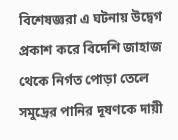বিশেষজ্ঞরা এ ঘটনায় উদ্বেগ প্রকাশ করে বিদেশি জাহাজ থেকে নির্গত পোড়া তেলে সমুদ্রের পানির দূষণকে দায়ী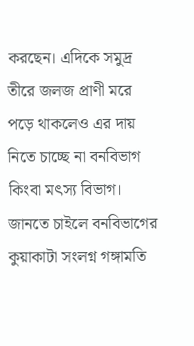করছেন। এদিকে সমুদ্র তীরে জলজ প্রাণী মরে পড়ে থাকলেও এর দায় নিতে চাচ্ছে না বনবিভাগ কিংবা মৎস্য বিভাগ।
জানতে চাইলে বনবিভাগের কুয়াকাটা সংলগ্ন গঙ্গামতি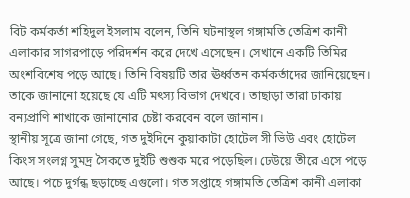বিট কর্মকর্তা শহিদুল ইসলাম বলেন, তিনি ঘটনাস্থল গঙ্গামতি তেত্রিশ কানী এলাকার সাগরপাড়ে পরিদর্শন করে দেখে এসেছেন। সেখানে একটি তিমির অংশবিশেষ পড়ে আছে। তিনি বিষয়টি তার ঊর্ধ্বতন কর্মকর্তাদের জানিয়েছেন। তাকে জানানো হয়েছে যে এটি মৎস্য বিভাগ দেখবে। তাছাড়া তারা ঢাকায় বন্যপ্রাণি শাখাকে জানানোর চেষ্টা করবেন বলে জানান।
স্থানীয় সূত্রে জানা গেছে, গত দুইদিনে কুয়াকাটা হোটেল সী ভিউ এবং হোটেল কিংস সংলগ্ন সুমদ্র সৈকতে দুইটি শুশুক মরে পড়েছিল। ঢেউয়ে তীরে এসে পড়ে আছে। পচে দুর্গন্ধ ছড়াচ্ছে এগুলো। গত সপ্তাহে গঙ্গামতি তেত্রিশ কানী এলাকা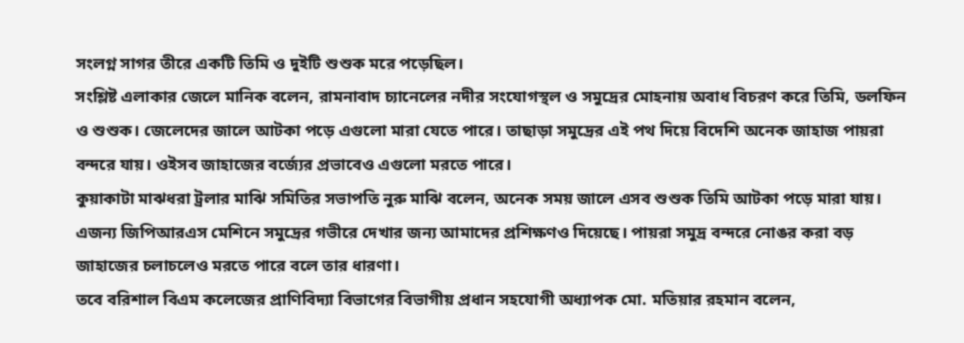সংলগ্ন সাগর তীরে একটি তিমি ও দুইটি শুশুক মরে পড়েছিল।
সংশ্লিষ্ট এলাকার জেলে মানিক বলেন, রামনাবাদ চ্যানেলের নদীর সংযোগস্থল ও সমুদ্রের মোহনায় অবাধ বিচরণ করে তিমি, ডলফিন ও শুশুক। জেলেদের জালে আটকা পড়ে এগুলো মারা যেতে পারে। তাছাড়া সমুদ্রের এই পথ দিয়ে বিদেশি অনেক জাহাজ পায়রা বন্দরে যায়। ওইসব জাহাজের বর্জ্যের প্রভাবেও এগুলো মরতে পারে।
কুয়াকাটা মাঝধরা ট্রলার মাঝি সমিতির সভাপতি নুরু মাঝি বলেন, অনেক সময় জালে এসব শুশুক তিমি আটকা পড়ে মারা যায়। এজন্য জিপিআরএস মেশিনে সমুদ্রের গভীরে দেখার জন্য আমাদের প্রশিক্ষণও দিয়েছে। পায়রা সমুদ্র বন্দরে নোঙর করা বড় জাহাজের চলাচলেও মরতে পারে বলে তার ধারণা।
তবে বরিশাল বিএম কলেজের প্রাণিবিদ্যা বিভাগের বিভাগীয় প্রধান সহযোগী অধ্যাপক মো. মতিয়ার রহমান বলেন,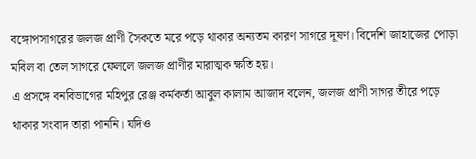বঙ্গোপসাগরের জলজ প্রাণী সৈকতে মরে পড়ে থাকার অন্যতম কারণ সাগরে দূষণ। বিদেশি জাহাজের পোড়া মবিল বা তেল সাগরে ফেললে জলজ প্রাণীর মারাত্মক ক্ষতি হয়।
এ প্রসঙ্গে বনবিভাগের মহিপুর রেঞ্জ কর্মকর্তা আবুল কালাম আজাদ বলেন, জলজ প্রাণী সাগর তীরে পড়ে থাকার সংবাদ তারা পাননি। যদিও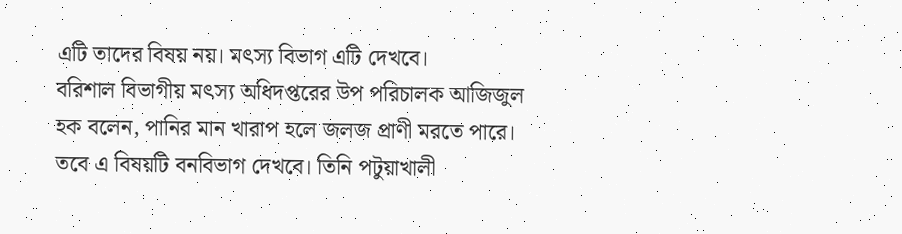এটি তাদের বিষয় নয়। মৎস্য বিভাগ এটি দেখবে।
বরিশাল বিভাগীয় মৎস্য অধিদপ্তরের উপ পরিচালক আজিজুল হক বলেন, পানির মান খারাপ হলে জলজ প্রাণী মরতে পারে। তবে এ বিষয়টি বনবিভাগ দেখবে। তিনি পটুয়াখালী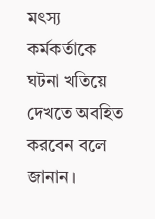মৎস্য কর্মকর্তাকে ঘটনা খতিয়ে দেখতে অবহিত করবেন বলে জানান।